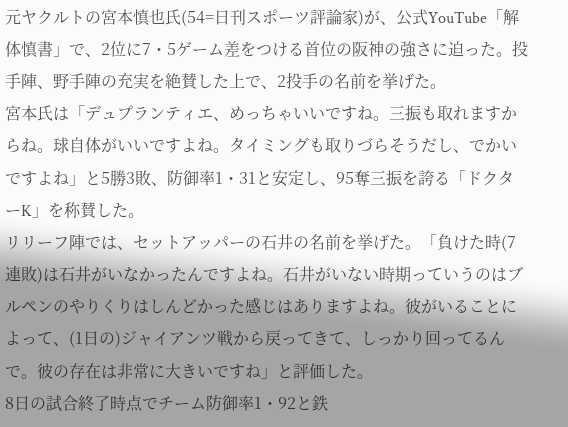元ヤクルトの宮本慎也氏(54=日刊スポーツ評論家)が、公式YouTube「解体慎書」で、2位に7・5ゲーム差をつける首位の阪神の強さに迫った。投手陣、野手陣の充実を絶賛した上で、2投手の名前を挙げた。
宮本氏は「デュプランティエ、めっちゃいいですね。三振も取れますからね。球自体がいいですよね。タイミングも取りづらそうだし、でかいですよね」と5勝3敗、防御率1・31と安定し、95奪三振を誇る「ドクターK」を称賛した。
リリーフ陣では、セットアッパーの石井の名前を挙げた。「負けた時(7連敗)は石井がいなかったんですよね。石井がいない時期っていうのはブルペンのやりくりはしんどかった感じはありますよね。彼がいることによって、(1日の)ジャイアンツ戦から戻ってきて、しっかり回ってるんで。彼の存在は非常に大きいですね」と評価した。
8日の試合終了時点でチーム防御率1・92と鉄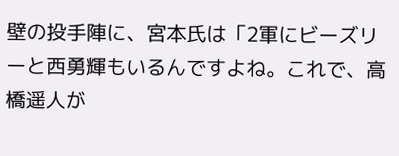壁の投手陣に、宮本氏は「2軍にビーズリーと西勇輝もいるんですよね。これで、高橋遥人が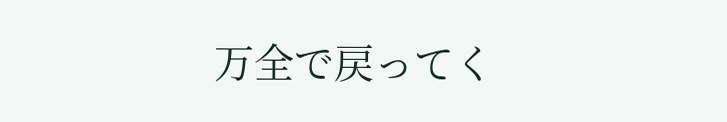万全で戻ってく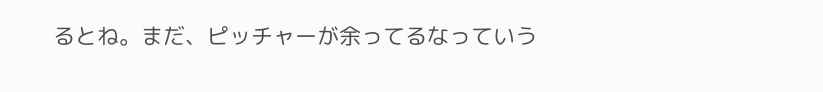るとね。まだ、ピッチャーが余ってるなっていう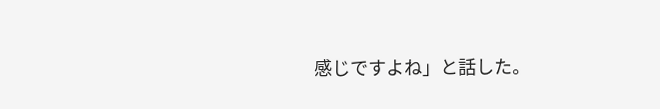感じですよね」と話した。